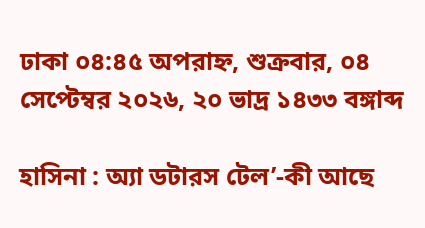ঢাকা ০৪:৪৫ অপরাহ্ন, শুক্রবার, ০৪ সেপ্টেম্বর ২০২৬, ২০ ভাদ্র ১৪৩৩ বঙ্গাব্দ

হাসিনা : অ্যা ডটারস টেল’-কী আছে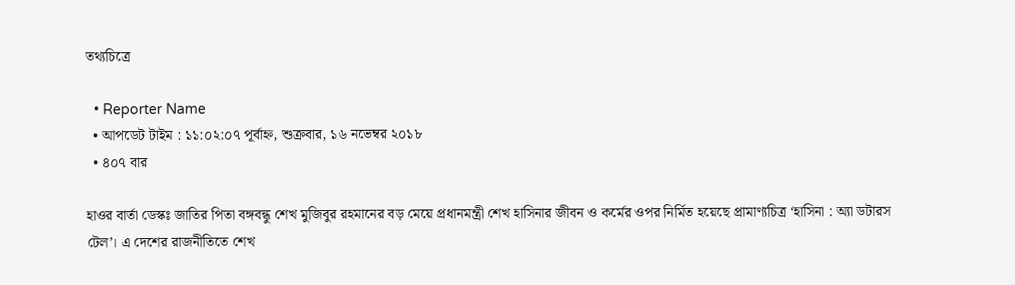তথ্যচিত্রে

  • Reporter Name
  • আপডেট টাইম : ১১:০২:০৭ পূর্বাহ্ন, শুক্রবার, ১৬ নভেম্বর ২০১৮
  • ৪০৭ বার

হাওর বার্তা ডেস্কঃ জাতির পিতা বঙ্গবন্ধু শেখ মুজিবুর রহমানের বড় মেয়ে প্রধানমন্ত্রী শেখ হাসিনার জীবন ও কর্মের ওপর নির্মিত হয়েছে প্রামাণ্যচিত্র ‘হাসিনা : অ্যা ডটারস টেল’। এ দেশের রাজনীতিতে শেখ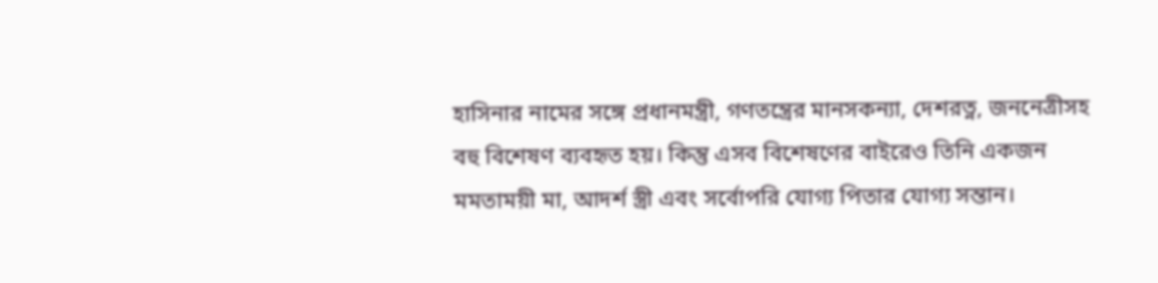হাসিনার নামের সঙ্গে প্রধানমন্ত্রী, গণতন্ত্রের মানসকন্যা, দেশরত্ন, জননেত্রীসহ বহু বিশেষণ ব্যবহৃত হয়। কিন্তু এসব বিশেষণের বাইরেও তিনি একজন মমতাময়ী মা, আদর্শ স্ত্রী এবং সর্বোপরি যোগ্য পিতার যোগ্য সন্তান।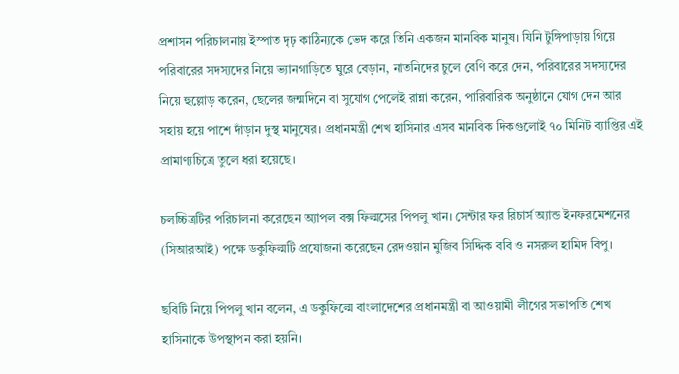প্রশাসন পরিচালনায় ইস্পাত দৃঢ় কাঠিন্যকে ভেদ করে তিনি একজন মানবিক মানুষ। যিনি টুঙ্গিপাড়ায় গিয়ে পরিবারের সদস্যদের নিয়ে ভ্যানগাড়িতে ঘুরে বেড়ান, নাতনিদের চুলে বেণি করে দেন, পরিবারের সদস্যদের নিয়ে হুল্লোড় করেন, ছেলের জন্মদিনে বা সুযোগ পেলেই রান্না করেন, পারিবারিক অনুষ্ঠানে যোগ দেন আর সহায় হয়ে পাশে দাঁড়ান দুস্থ মানুষের। প্রধানমন্ত্রী শেখ হাসিনার এসব মানবিক দিকগুলোই ৭০ মিনিট ব্যাপ্তির এই প্রামাণ্যচিত্রে তুলে ধরা হয়েছে।

চলচ্চিত্রটির পরিচালনা করেছেন অ্যাপল বক্স ফিল্মসের পিপলু খান। সেন্টার ফর রিচার্স অ্যান্ড ইনফরমেশনের (সিআরআই) পক্ষে ডকুফিল্মটি প্রযোজনা করেছেন রেদওয়ান মুজিব সিদ্দিক ববি ও নসরুল হামিদ বিপু।

ছবিটি নিয়ে পিপলু খান বলেন, এ ডকুফিল্মে বাংলাদেশের প্রধানমন্ত্রী বা আওয়ামী লীগের সভাপতি শেখ হাসিনাকে উপস্থাপন করা হয়নি।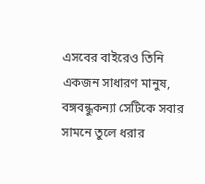এসবের বাইরেও তিনি একজন সাধারণ মানুষ, বঙ্গবন্ধুকন্যা সেটিকে সবার সামনে তুলে ধরার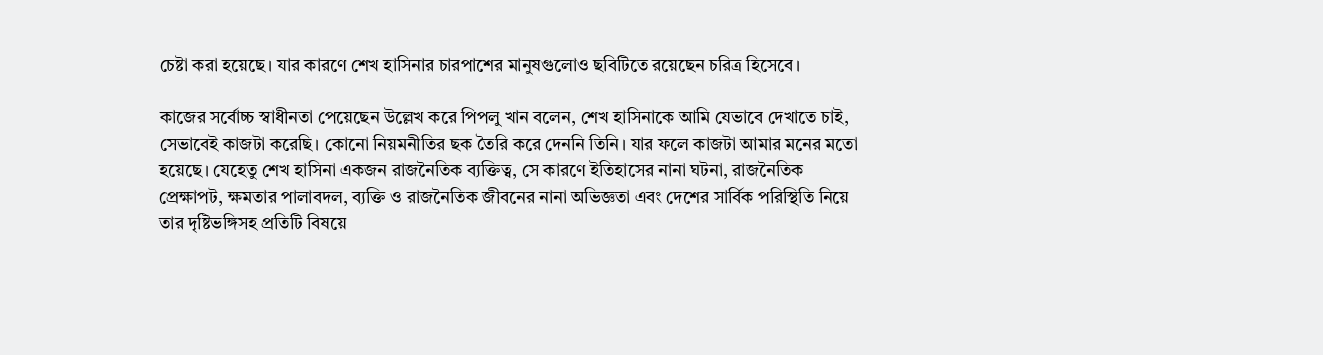চেষ্টা করা হয়েছে। যার কারণে শেখ হাসিনার চারপাশের মানুষগুলোও ছবিটিতে রয়েছেন চরিত্র হিসেবে।

কাজের সর্বোচ্চ স্বাধীনতা পেয়েছেন উল্লেখ করে পিপলু খান বলেন, শেখ হাসিনাকে আমি যেভাবে দেখাতে চাই, সেভাবেই কাজটা করেছি। কোনো নিয়মনীতির ছক তৈরি করে দেননি তিনি। যার ফলে কাজটা আমার মনের মতো হয়েছে। যেহেতু শেখ হাসিনা একজন রাজনৈতিক ব্যক্তিত্ব, সে কারণে ইতিহাসের নানা ঘটনা, রাজনৈতিক প্রেক্ষাপট, ক্ষমতার পালাবদল, ব্যক্তি ও রাজনৈতিক জীবনের নানা অভিজ্ঞতা এবং দেশের সার্বিক পরিস্থিতি নিয়ে তার দৃষ্টিভঙ্গিসহ প্রতিটি বিষয়ে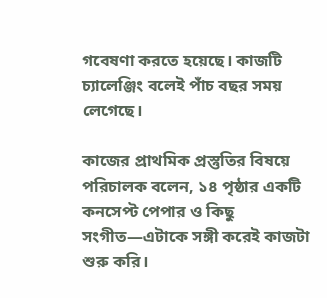গবেষণা করতে হয়েছে। কাজটি চ্যালেঞ্জিং বলেই পাঁচ বছর সময় লেগেছে।

কাজের প্রাথমিক প্রস্তুতির বিষয়ে পরিচালক বলেন, ১৪ পৃষ্ঠার একটি কনসেপ্ট পেপার ও কিছু সংগীত—এটাকে সঙ্গী করেই কাজটা শুরু করি।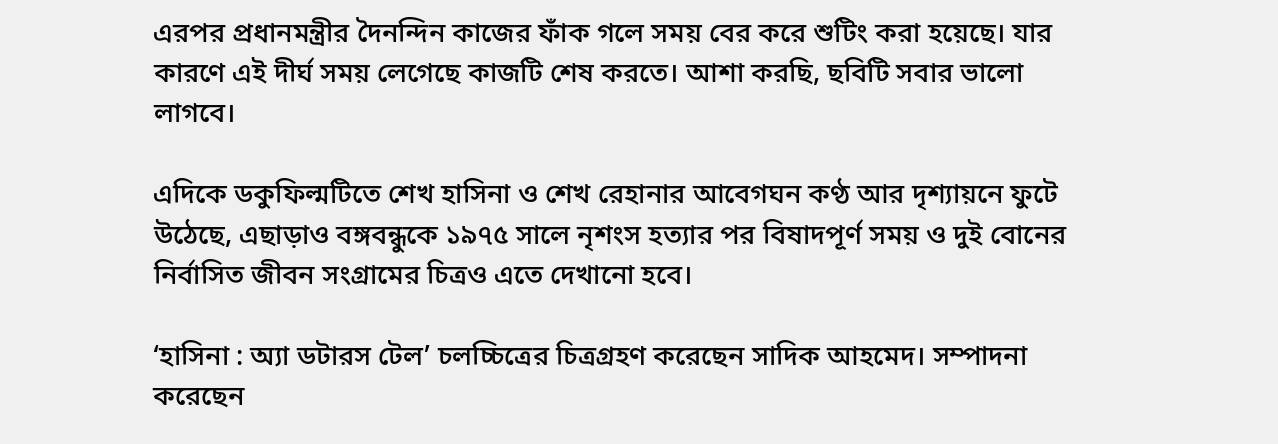এরপর প্রধানমন্ত্রীর দৈনন্দিন কাজের ফাঁক গলে সময় বের করে শুটিং করা হয়েছে। যার কারণে এই দীর্ঘ সময় লেগেছে কাজটি শেষ করতে। আশা করছি, ছবিটি সবার ভালো লাগবে।

এদিকে ডকুফিল্মটিতে শেখ হাসিনা ও শেখ রেহানার আবেগঘন কণ্ঠ আর দৃশ্যায়নে ফুটে উঠেছে, এছাড়াও বঙ্গবন্ধুকে ১৯৭৫ সালে নৃশংস হত্যার পর বিষাদপূর্ণ সময় ও দুই বোনের নির্বাসিত জীবন সংগ্রামের চিত্রও এতে দেখানো হবে।

‘হাসিনা : অ্যা ডটারস টেল’ চলচ্চিত্রের চিত্রগ্রহণ করেছেন সাদিক আহমেদ। সম্পাদনা করেছেন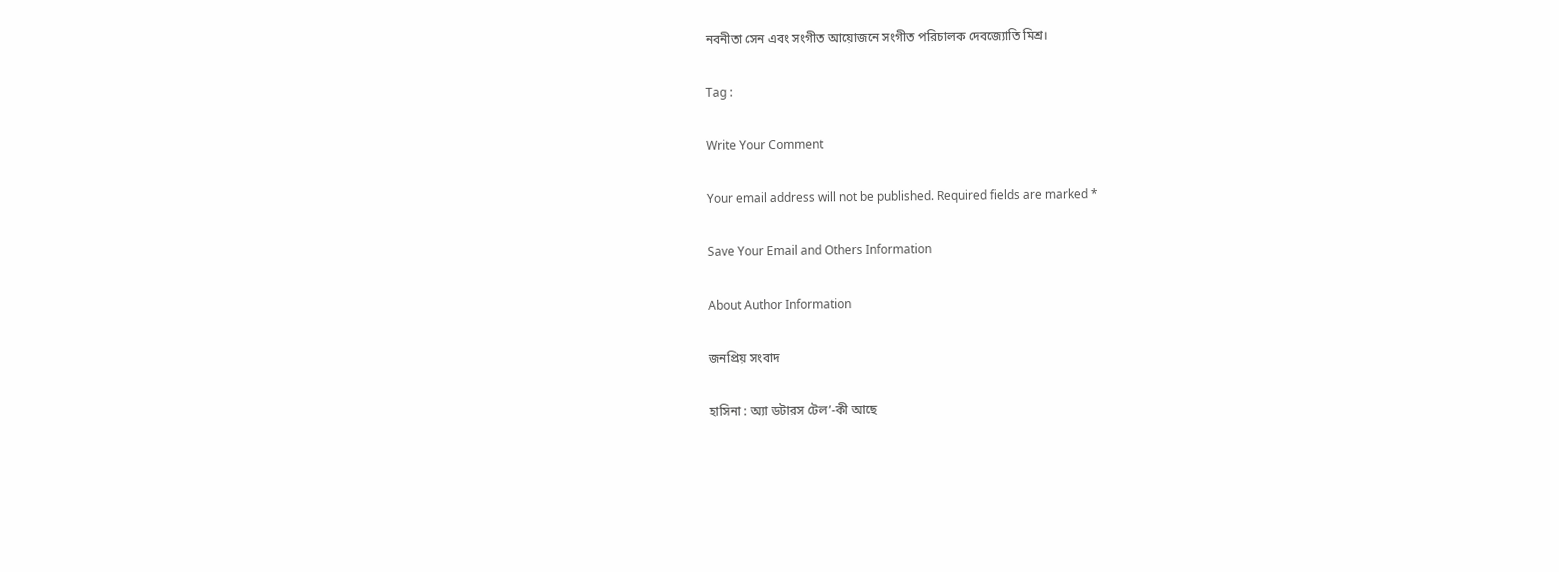নবনীতা সেন এবং সংগীত আয়োজনে সংগীত পরিচালক দেবজ্যোতি মিশ্র।

Tag :

Write Your Comment

Your email address will not be published. Required fields are marked *

Save Your Email and Others Information

About Author Information

জনপ্রিয় সংবাদ

হাসিনা : অ্যা ডটারস টেল’-কী আছে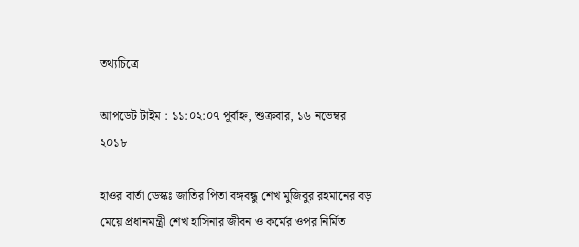তথ্যচিত্রে

আপডেট টাইম : ১১:০২:০৭ পূর্বাহ্ন, শুক্রবার, ১৬ নভেম্বর ২০১৮

হাওর বার্তা ডেস্কঃ জাতির পিতা বঙ্গবন্ধু শেখ মুজিবুর রহমানের বড় মেয়ে প্রধানমন্ত্রী শেখ হাসিনার জীবন ও কর্মের ওপর নির্মিত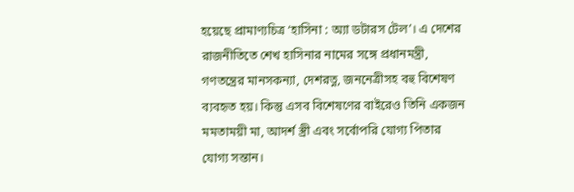হয়েছে প্রামাণ্যচিত্র ‘হাসিনা : অ্যা ডটারস টেল’। এ দেশের রাজনীতিতে শেখ হাসিনার নামের সঙ্গে প্রধানমন্ত্রী, গণতন্ত্রের মানসকন্যা, দেশরত্ন, জননেত্রীসহ বহু বিশেষণ ব্যবহৃত হয়। কিন্তু এসব বিশেষণের বাইরেও তিনি একজন মমতাময়ী মা, আদর্শ স্ত্রী এবং সর্বোপরি যোগ্য পিতার যোগ্য সন্তান।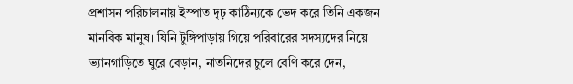প্রশাসন পরিচালনায় ইস্পাত দৃঢ় কাঠিন্যকে ভেদ করে তিনি একজন মানবিক মানুষ। যিনি টুঙ্গিপাড়ায় গিয়ে পরিবারের সদস্যদের নিয়ে ভ্যানগাড়িতে ঘুরে বেড়ান, নাতনিদের চুলে বেণি করে দেন,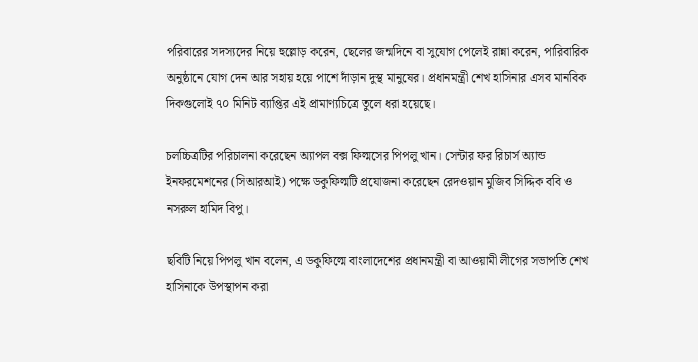পরিবারের সদস্যদের নিয়ে হুল্লোড় করেন, ছেলের জন্মদিনে বা সুযোগ পেলেই রান্না করেন, পারিবারিক অনুষ্ঠানে যোগ দেন আর সহায় হয়ে পাশে দাঁড়ান দুস্থ মানুষের। প্রধানমন্ত্রী শেখ হাসিনার এসব মানবিক দিকগুলোই ৭০ মিনিট ব্যাপ্তির এই প্রামাণ্যচিত্রে তুলে ধরা হয়েছে।

চলচ্চিত্রটির পরিচালনা করেছেন অ্যাপল বক্স ফিল্মসের পিপলু খান। সেন্টার ফর রিচার্স অ্যান্ড ইনফরমেশনের (সিআরআই) পক্ষে ডকুফিল্মটি প্রযোজনা করেছেন রেদওয়ান মুজিব সিদ্দিক ববি ও নসরুল হামিদ বিপু।

ছবিটি নিয়ে পিপলু খান বলেন, এ ডকুফিল্মে বাংলাদেশের প্রধানমন্ত্রী বা আওয়ামী লীগের সভাপতি শেখ হাসিনাকে উপস্থাপন করা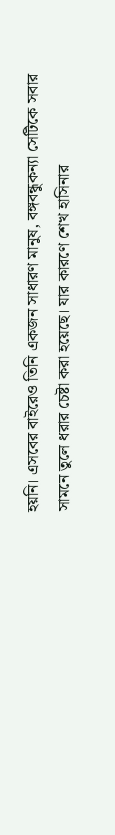হয়নি। এসবের বাইরেও তিনি একজন সাধারণ মানুষ, বঙ্গবন্ধুকন্যা সেটিকে সবার সামনে তুলে ধরার চেষ্টা করা হয়েছে। যার কারণে শেখ হাসিনার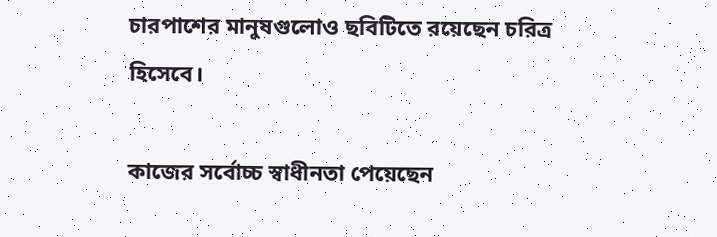চারপাশের মানুষগুলোও ছবিটিতে রয়েছেন চরিত্র হিসেবে।

কাজের সর্বোচ্চ স্বাধীনতা পেয়েছেন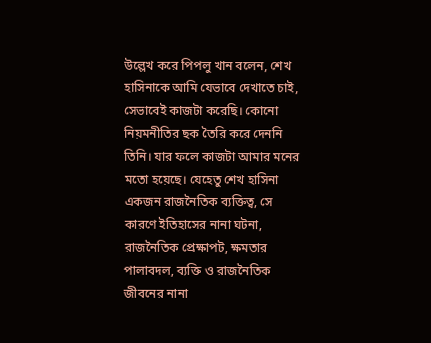উল্লেখ করে পিপলু খান বলেন, শেখ হাসিনাকে আমি যেভাবে দেখাতে চাই, সেভাবেই কাজটা করেছি। কোনো নিয়মনীতির ছক তৈরি করে দেননি তিনি। যার ফলে কাজটা আমার মনের মতো হয়েছে। যেহেতু শেখ হাসিনা একজন রাজনৈতিক ব্যক্তিত্ব, সে কারণে ইতিহাসের নানা ঘটনা, রাজনৈতিক প্রেক্ষাপট, ক্ষমতার পালাবদল, ব্যক্তি ও রাজনৈতিক জীবনের নানা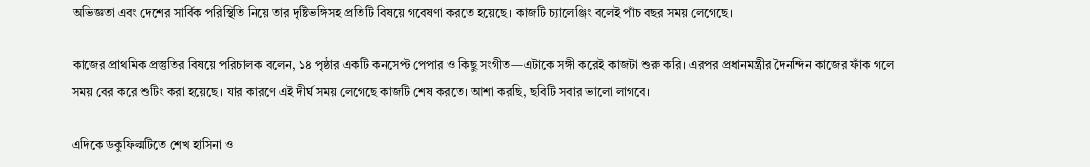অভিজ্ঞতা এবং দেশের সার্বিক পরিস্থিতি নিয়ে তার দৃষ্টিভঙ্গিসহ প্রতিটি বিষয়ে গবেষণা করতে হয়েছে। কাজটি চ্যালেঞ্জিং বলেই পাঁচ বছর সময় লেগেছে।

কাজের প্রাথমিক প্রস্তুতির বিষয়ে পরিচালক বলেন, ১৪ পৃষ্ঠার একটি কনসেপ্ট পেপার ও কিছু সংগীত—এটাকে সঙ্গী করেই কাজটা শুরু করি। এরপর প্রধানমন্ত্রীর দৈনন্দিন কাজের ফাঁক গলে সময় বের করে শুটিং করা হয়েছে। যার কারণে এই দীর্ঘ সময় লেগেছে কাজটি শেষ করতে। আশা করছি, ছবিটি সবার ভালো লাগবে।

এদিকে ডকুফিল্মটিতে শেখ হাসিনা ও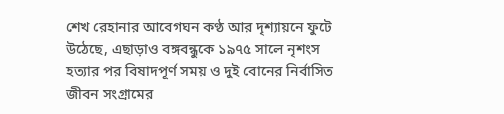শেখ রেহানার আবেগঘন কণ্ঠ আর দৃশ্যায়নে ফুটে উঠেছে, এছাড়াও বঙ্গবন্ধুকে ১৯৭৫ সালে নৃশংস হত্যার পর বিষাদপূর্ণ সময় ও দুই বোনের নির্বাসিত জীবন সংগ্রামের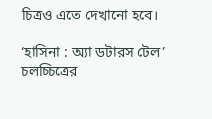চিত্রও এতে দেখানো হবে।

‘হাসিনা : অ্যা ডটারস টেল’ চলচ্চিত্রের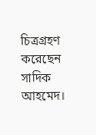চিত্রগ্রহণ করেছেন সাদিক আহমেদ।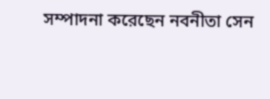সম্পাদনা করেছেন নবনীতা সেন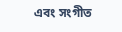এবং সংগীত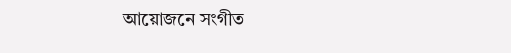আয়োজনে সংগীত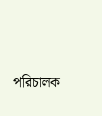পরিচালক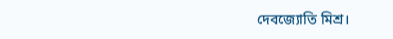দেবজ্যোতি মিশ্র।